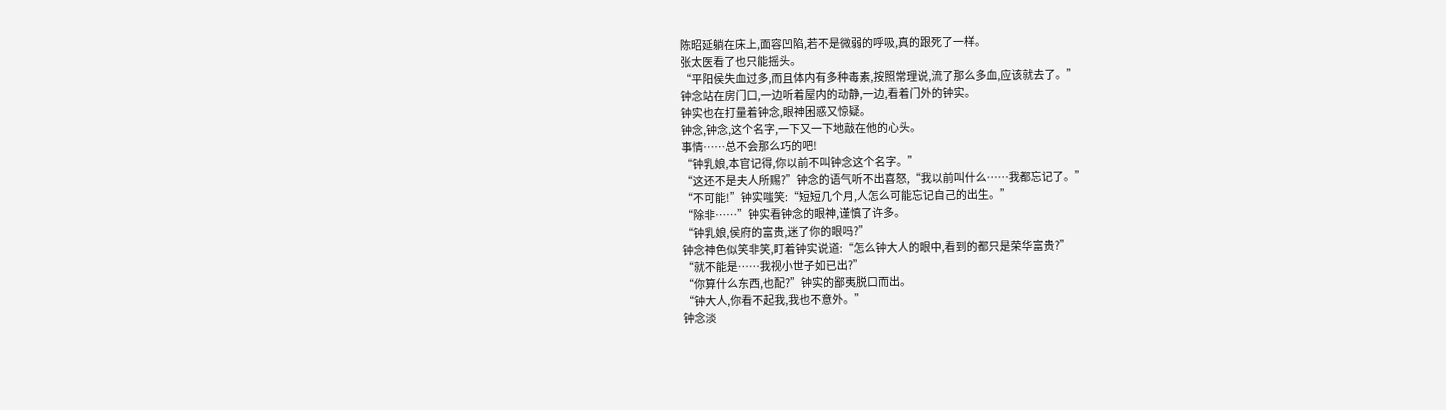陈昭延躺在床上,面容凹陷,若不是微弱的呼吸,真的跟死了一样。
张太医看了也只能摇头。
“平阳侯失血过多,而且体内有多种毒素,按照常理说,流了那么多血,应该就去了。”
钟念站在房门口,一边听着屋内的动静,一边,看着门外的钟实。
钟实也在打量着钟念,眼神困惑又惊疑。
钟念,钟念,这个名字,一下又一下地敲在他的心头。
事情……总不会那么巧的吧!
“钟乳娘,本官记得,你以前不叫钟念这个名字。”
“这还不是夫人所赐?”钟念的语气听不出喜怒,“我以前叫什么……我都忘记了。”
“不可能!”钟实嗤笑:“短短几个月,人怎么可能忘记自己的出生。”
“除非……”钟实看钟念的眼神,谨慎了许多。
“钟乳娘,侯府的富贵,迷了你的眼吗?”
钟念神色似笑非笑,盯着钟实说道:“怎么钟大人的眼中,看到的都只是荣华富贵?”
“就不能是……我视小世子如已出?”
“你算什么东西,也配?”钟实的鄙夷脱口而出。
“钟大人,你看不起我,我也不意外。”
钟念淡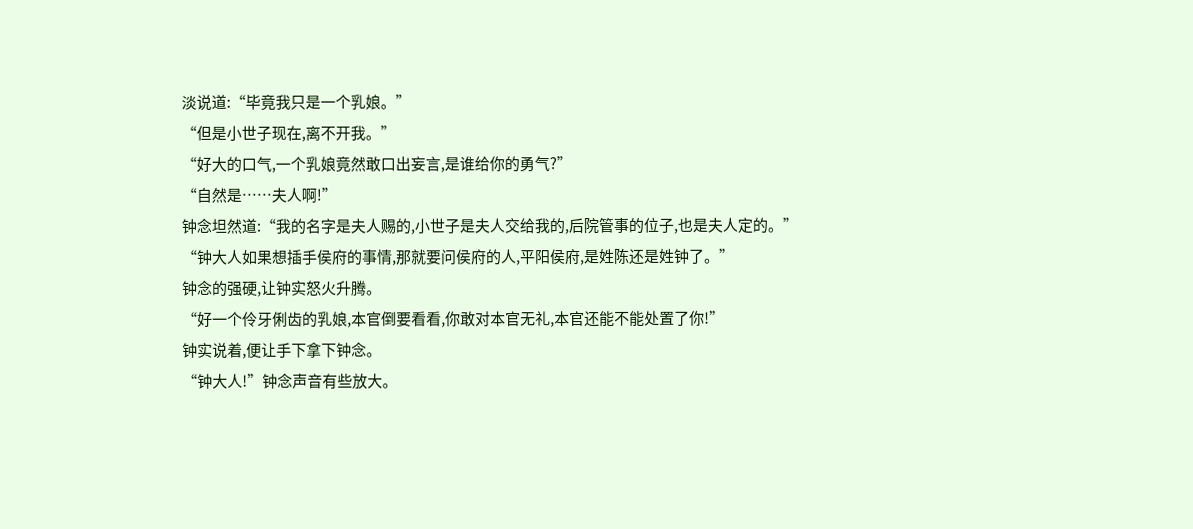淡说道:“毕竟我只是一个乳娘。”
“但是小世子现在,离不开我。”
“好大的口气,一个乳娘竟然敢口出妄言,是谁给你的勇气?”
“自然是……夫人啊!”
钟念坦然道:“我的名字是夫人赐的,小世子是夫人交给我的,后院管事的位子,也是夫人定的。”
“钟大人如果想插手侯府的事情,那就要问侯府的人,平阳侯府,是姓陈还是姓钟了。”
钟念的强硬,让钟实怒火升腾。
“好一个伶牙俐齿的乳娘,本官倒要看看,你敢对本官无礼,本官还能不能处置了你!”
钟实说着,便让手下拿下钟念。
“钟大人!”钟念声音有些放大。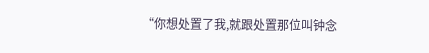“你想处置了我,就跟处置那位叫钟念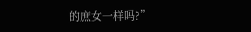的庶女一样吗?”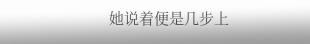她说着便是几步上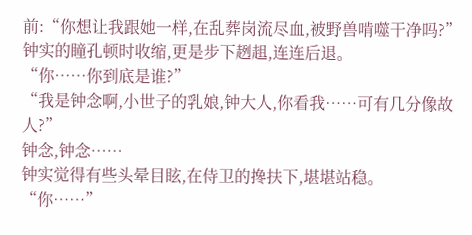前:“你想让我跟她一样,在乱葬岗流尽血,被野兽啃噬干净吗?”
钟实的瞳孔顿时收缩,更是步下趔趄,连连后退。
“你……你到底是谁?”
“我是钟念啊,小世子的乳娘,钟大人,你看我……可有几分像故人?”
钟念,钟念……
钟实觉得有些头晕目眩,在侍卫的搀扶下,堪堪站稳。
“你……”